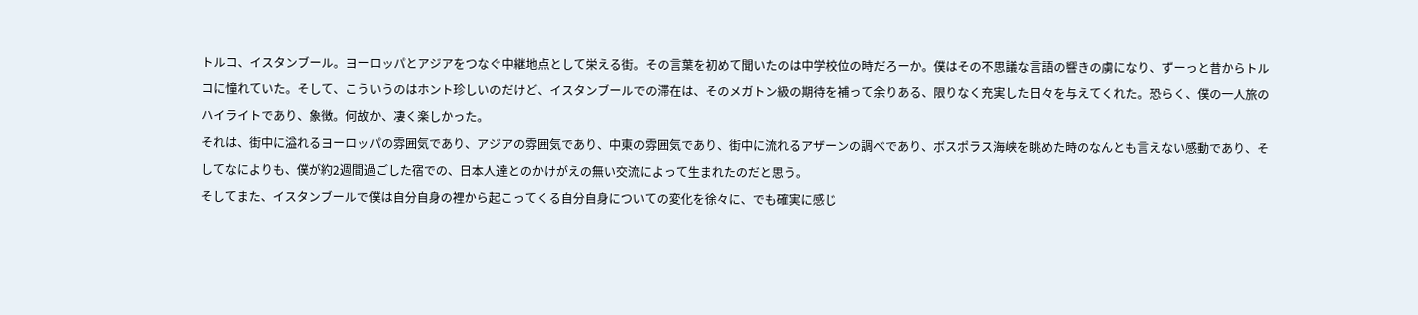トルコ、イスタンブール。ヨーロッパとアジアをつなぐ中継地点として栄える街。その言葉を初めて聞いたのは中学校位の時だろーか。僕はその不思議な言語の響きの虜になり、ずーっと昔からトルコに憧れていた。そして、こういうのはホント珍しいのだけど、イスタンブールでの滞在は、そのメガトン級の期待を補って余りある、限りなく充実した日々を与えてくれた。恐らく、僕の一人旅のハイライトであり、象徴。何故か、凄く楽しかった。
それは、街中に溢れるヨーロッパの雰囲気であり、アジアの雰囲気であり、中東の雰囲気であり、街中に流れるアザーンの調べであり、ボスポラス海峡を眺めた時のなんとも言えない感動であり、そしてなによりも、僕が約2週間過ごした宿での、日本人達とのかけがえの無い交流によって生まれたのだと思う。
そしてまた、イスタンブールで僕は自分自身の裡から起こってくる自分自身についての変化を徐々に、でも確実に感じ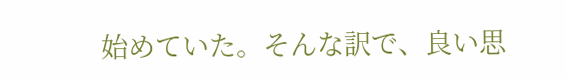始めていた。そんな訳で、良い思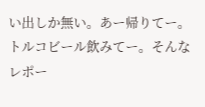い出しか無い。あー帰りてー。トルコビール飲みてー。そんなレポー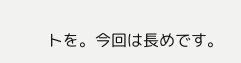トを。今回は長めです。